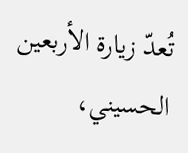تُعدّ زيارة الأربعين الحسيني،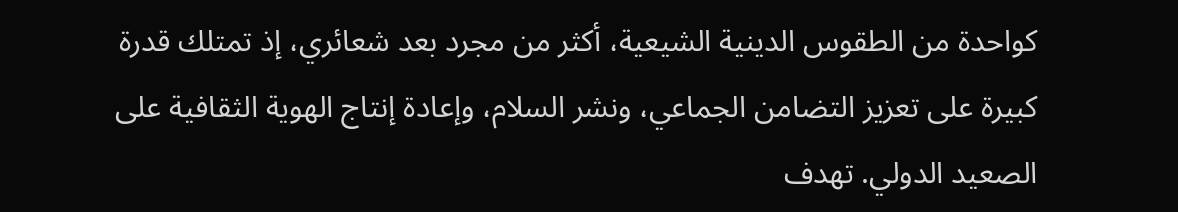كواحدة من الطقوس الدينية الشيعية، أكثر من مجرد بعد شعائري، إذ تمتلك قدرة كبيرة على تعزيز التضامن الجماعي، ونشر السلام، وإعادة إنتاج الهوية الثقافية على الصعيد الدولي. تهدف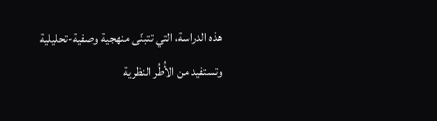هذه الدراسة، التي تتبنّى منهجية وصفية-تحليلية وتستفيد من الأُطُر النظرية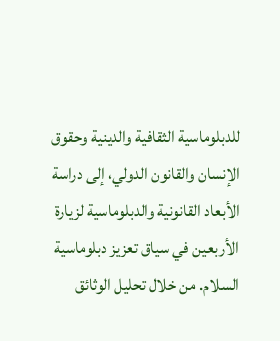للدبلوماسية الثقافية والدينية وحقوق الإنسان والقانون الدولي، إلى دراسة الأبعاد القانونية والدبلوماسية لزيارة الأربعين في سياق تعزيز دبلوماسية السلام. من خلال تحليل الوثائق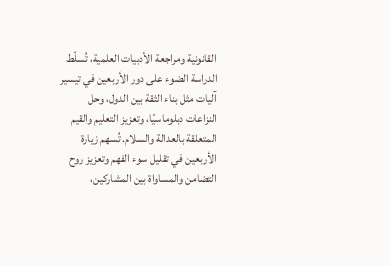القانونية ومراجعة الأدبيات العلمية، تُسلّط الدراسة الضوء على دور الأربعين في تيسير آليات مثل بناء الثقة بين الدول، وحل النزاعات دبلوماسيًا، وتعزيز التعليم والقيم المتعلقة بالعدالة والسلام. تُسهم زيارة الأربعين في تقليل سوء الفهم وتعزيز روح التضامن والمساواة بين المشاركين،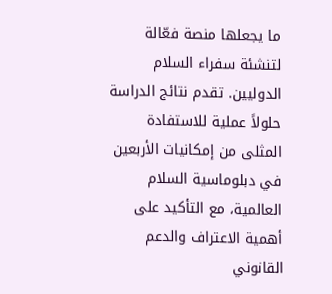ما يجعلها منصة فعّالة لتنشئة سفراء السلام الدوليين. تقدم نتائج الدراسة حلولاً عملية للاستفادة المثلى من إمكانيات الأربعين في دبلوماسية السلام العالمية، مع التأكيد على أهمية الاعتراف والدعم القانوني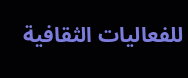للفعاليات الثقافية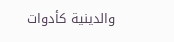والدينية كأدوات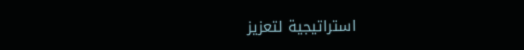استراتيجية لتعزيز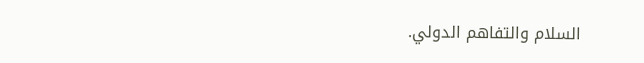السلام والتفاهم الدولي.